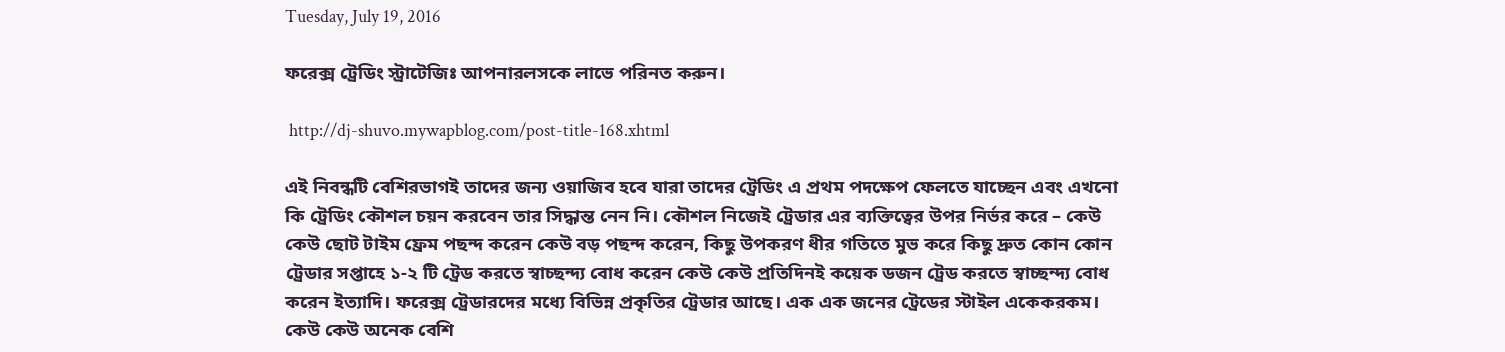Tuesday, July 19, 2016

ফরেক্স ট্রেডিং স্ট্রাটেজিঃ আপনারলসকে লাভে পরিনত করুন।

 http://dj-shuvo.mywapblog.com/post-title-168.xhtml

এই নিবন্ধটি বেশিরভাগই তাদের জন্য ওয়াজিব হবে যারা তাদের ট্রেডিং এ প্রথম পদক্ষেপ ফেলতে যাচ্ছেন এবং এখনো কি ট্রেডিং কৌশল চয়ন করবেন তার সিদ্ধান্ত নেন নি। কৌশল নিজেই ট্রেডার এর ব্যক্তিত্বের উপর নির্ভর করে – কেউ কেউ ছোট টাইম ফ্রেম পছন্দ করেন কেউ বড় পছন্দ করেন, কিছু উপকরণ ধীর গতিতে মুভ করে কিছু দ্রুত কোন কোন ট্রেডার সপ্তাহে ১-২ টি ট্রেড করতে স্বাচ্ছন্দ্য বোধ করেন কেউ কেউ প্রতিদিনই কয়েক ডজন ট্রেড করতে স্বাচ্ছন্দ্য বোধ করেন ইত্যাদি। ফরেক্স ট্রেডারদের মধ্যে বিভিন্ন প্রকৃতির ট্রেডার আছে। এক এক জনের ট্রেডের স্টাইল একেকরকম। কেউ কেউ অনেক বেশি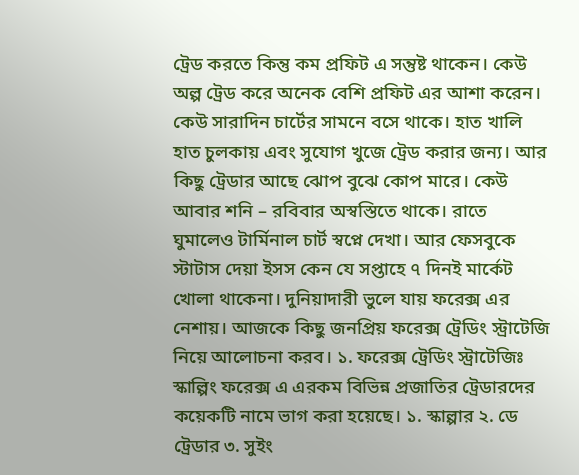ট্রেড করতে কিন্তু কম প্রফিট এ সন্তুষ্ট থাকেন। কেউ অল্প ট্রেড করে অনেক বেশি প্রফিট এর আশা করেন। কেউ সারাদিন চার্টের সামনে বসে থাকে। হাত খালি হাত চুলকায় এবং সুযোগ খুজে ট্রেড করার জন্য। আর কিছু ট্রেডার আছে ঝোপ বুঝে কোপ মারে। কেউ আবার শনি – রবিবার অস্বস্তিতে থাকে। রাতে ঘুমালেও টার্মিনাল চার্ট স্বপ্নে দেখা। আর ফেসবুকে স্টাটাস দেয়া ইসস কেন যে সপ্তাহে ৭ দিনই মার্কেট খোলা থাকেনা। দুনিয়াদারী ভুলে যায় ফরেক্স এর নেশায়। আজকে কিছু জনপ্রিয় ফরেক্স ট্রেডিং স্ট্রাটেজি নিয়ে আলোচনা করব। ১. ফরেক্স ট্রেডিং স্ট্রাটেজিঃ স্কাল্পিং ফরেক্স এ এরকম বিভিন্ন প্রজাতির ট্রেডারদের কয়েকটি নামে ভাগ করা হয়েছে। ১. স্কাল্পার ২. ডে ট্রেডার ৩. সুইং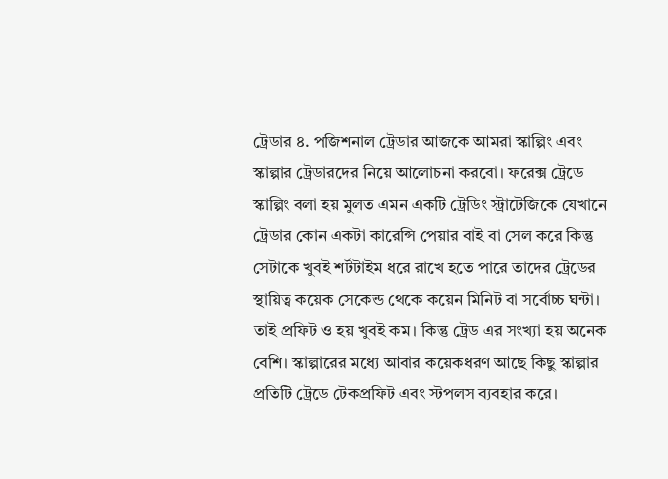ট্রেডার ৪. পজিশনাল ট্রেডার আজকে আমরা স্কাল্পিং এবং স্কাল্পার ট্রেডারদের নিয়ে আলোচনা করবো। ফরেক্স ট্রেডে স্কাল্পিং বলা হয় মুলত এমন একটি ট্রেডিং স্ট্রাটেজিকে যেখানে ট্রেডার কোন একটা কারেন্সি পেয়ার বাই বা সেল করে কিন্তু সেটাকে খুবই শর্টটাইম ধরে রাখে হতে পারে তাদের ট্রেডের স্থায়িত্ব কয়েক সেকেন্ড থেকে কয়েন মিনিট বা সর্বোচ্চ ঘন্টা। তাই প্রফিট ও হয় খুবই কম। কিন্তু ট্রেড এর সংখ্যা হয় অনেক বেশি। স্কাল্পারের মধ্যে আবার কয়েকধরণ আছে কিছু স্কাল্পার প্রতিটি ট্রেডে টেকপ্রফিট এবং স্টপলস ব্যবহার করে।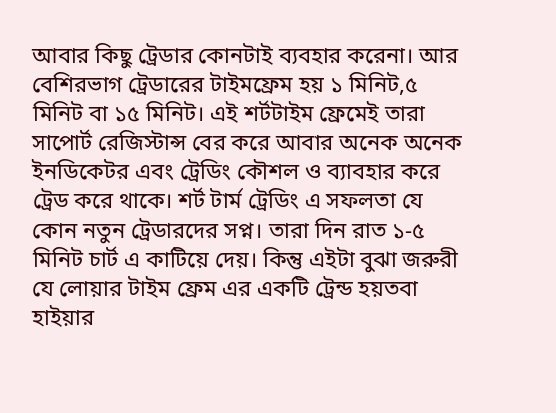আবার কিছু ট্রেডার কোনটাই ব্যবহার করেনা। আর বেশিরভাগ ট্রেডারের টাইমফ্রেম হয় ১ মিনিট,৫ মিনিট বা ১৫ মিনিট। এই শর্টটাইম ফ্রেমেই তারা সাপোর্ট রেজিস্টান্স বের করে আবার অনেক অনেক ইনডিকেটর এবং ট্রেডিং কৌশল ও ব্যাবহার করে ট্রেড করে থাকে। শর্ট টার্ম ট্রেডিং এ সফলতা যে কোন নতুন ট্রেডারদের সপ্ন। তারা দিন রাত ১-৫ মিনিট চার্ট এ কাটিয়ে দেয়। কিন্তু এইটা বুঝা জরুরী যে লোয়ার টাইম ফ্রেম এর একটি ট্রেন্ড হয়তবা হাইয়ার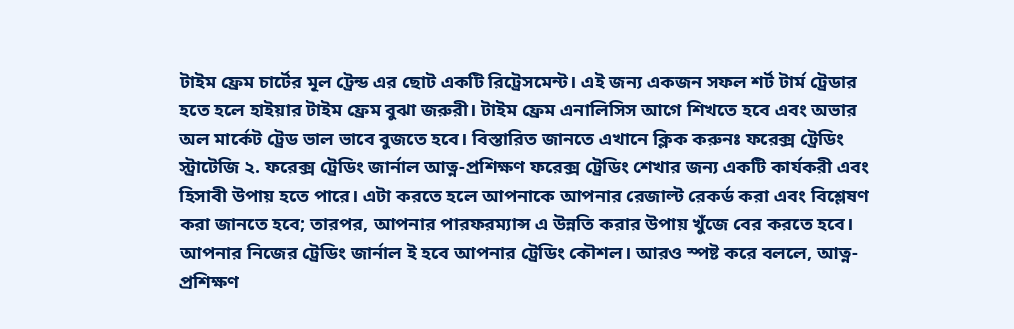টাইম ফ্রেম চার্টের মূল ট্রেন্ড এর ছোট একটি রিট্রেসমেন্ট। এই জন্য একজন সফল শর্ট টার্ম ট্রেডার হতে হলে হাইয়ার টাইম ফ্রেম বুঝা জরুরী। টাইম ফ্রেম এনালিসিস আগে শিখতে হবে এবং অভার অল মার্কেট ট্রেড ভাল ভাবে বুজতে হবে। বিস্তারিত জানতে এখানে ক্লিক করুনঃ ফরেক্স ট্রেডিং স্ট্রাটেজি ২. ফরেক্স ট্রেডিং জার্নাল আত্ন-প্রশিক্ষণ ফরেক্স ট্রেডিং শেখার জন্য একটি কার্যকরী এবং হিসাবী উপায় হতে পারে। এটা করতে হলে আপনাকে আপনার রেজাল্ট রেকর্ড করা এবং বিশ্লেষণ করা জানতে হবে; তারপর, আপনার পারফরম্যান্স এ উন্নতি করার উপায় খুঁজে বের করতে হবে। আপনার নিজের ট্রেডিং জার্নাল ই হবে আপনার ট্রেডিং কৌশল। আরও স্পষ্ট করে বললে, আত্ন-প্রশিক্ষণ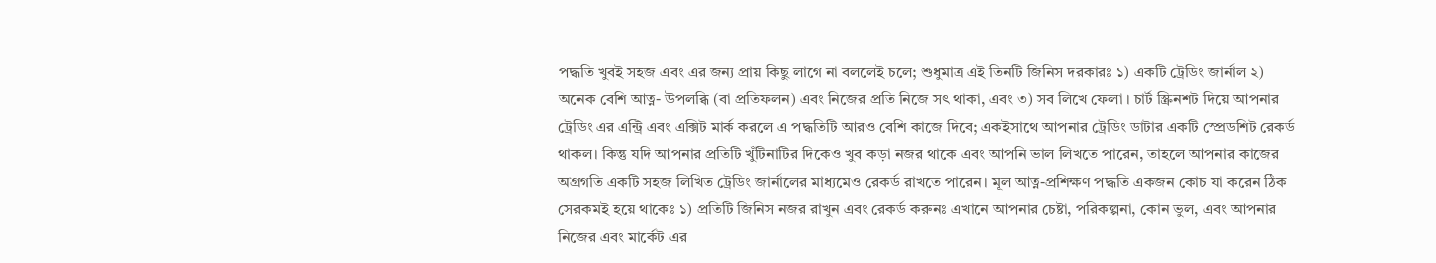পদ্ধতি খুবই সহজ এবং এর জন্য প্রায় কিছু লাগে না বললেই চলে; শুধুমাত্র এই তিনটি জিনিস দরকারঃ ১) একটি ট্রেডিং জার্নাল ২) অনেক বেশি আত্ন- উপলব্ধি (বা প্রতিফলন) এবং নিজের প্রতি নিজে সৎ থাকা, এবং ৩) সব লিখে ফেলা । চার্ট স্ক্রিনশট দিয়ে আপনার ট্রেডিং এর এন্ট্রি এবং এক্সিট মার্ক করলে এ পদ্ধতিটি আরও বেশি কাজে দিবে; একইসাথে আপনার ট্রেডিং ডাটার একটি স্প্রেডশিট রেকর্ড থাকল। কিন্তু যদি আপনার প্রতিটি খুঁটিনাটির দিকেও খুব কড়া নজর থাকে এবং আপনি ভাল লিখতে পারেন, তাহলে আপনার কাজের অগ্রগতি একটি সহজ লিখিত ট্রেডিং জার্নালের মাধ্যমেও রেকর্ড রাখতে পারেন। মূল আত্ন-প্রশিক্ষণ পদ্ধতি একজন কোচ যা করেন ঠিক সেরকমই হয়ে থাকেঃ ১) প্রতিটি জিনিস নজর রাখুন এবং রেকর্ড করুনঃ এখানে আপনার চেষ্টা, পরিকল্পনা, কোন ভুল, এবং আপনার নিজের এবং মার্কেট এর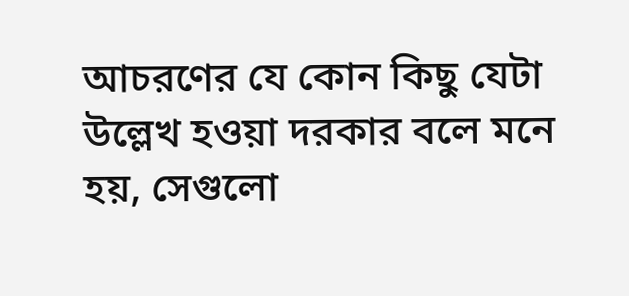আচরণের যে কোন কিছু যেটা উল্লেখ হওয়া দরকার বলে মনে হয়, সেগুলো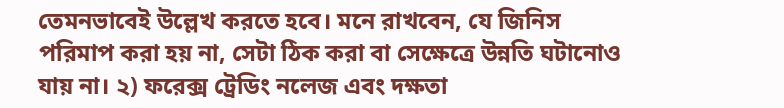তেমনভাবেই উল্লেখ করতে হবে। মনে রাখবেন, যে জিনিস পরিমাপ করা হয় না, সেটা ঠিক করা বা সেক্ষেত্রে উন্নতি ঘটানোও যায় না। ২) ফরেক্স ট্রেডিং নলেজ এবং দক্ষতা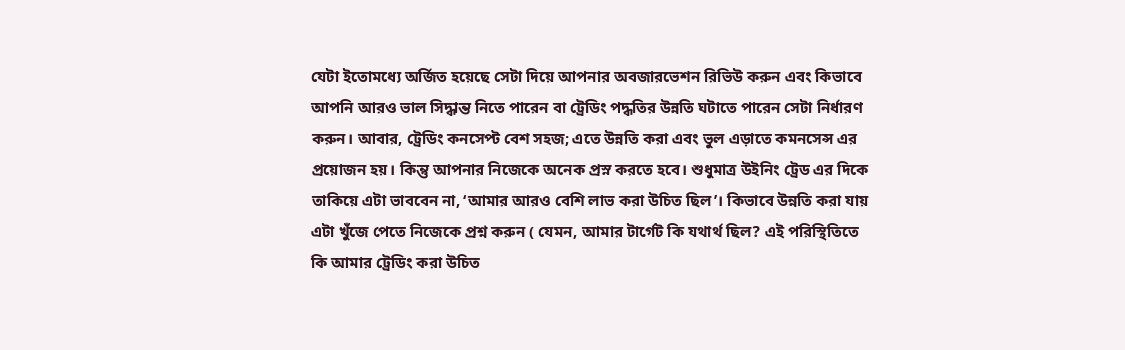যেটা ইতোমধ্যে অর্জিত হয়েছে সেটা দিয়ে আপনার অবজারভেশন রিভিউ করুন এবং কিভাবে আপনি আরও ভাল সিদ্ধান্ত নিতে পারেন বা ট্রেডিং পদ্ধতির উন্নতি ঘটাতে পারেন সেটা নির্ধারণ করুন। আবার, ট্রেডিং কনসেপ্ট বেশ সহজ; এতে উন্নতি করা এবং ভুল এড়াতে কমনসেন্স এর প্রয়োজন হয়। কিন্তু আপনার নিজেকে অনেক প্রস্ন করতে হবে। শুধুমাত্র উইনিং ট্রেড এর দিকে তাকিয়ে এটা ভাববেন না, ‘আমার আরও বেশি লাভ করা উচিত ছিল’। কিভাবে উন্নতি করা যায় এটা খুঁজে পেতে নিজেকে প্রশ্ন করুন ( যেমন, আমার টার্গেট কি যথার্থ ছিল? এই পরিস্থিতিতে কি আমার ট্রেডিং করা উচিত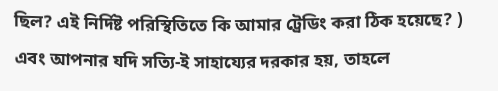ছিল? এই নির্দিষ্ট পরিস্থিতিতে কি আমার ট্রেডিং করা ঠিক হয়েছে? ) এবং আপনার যদি সত্যি-ই সাহায্যের দরকার হয়, তাহলে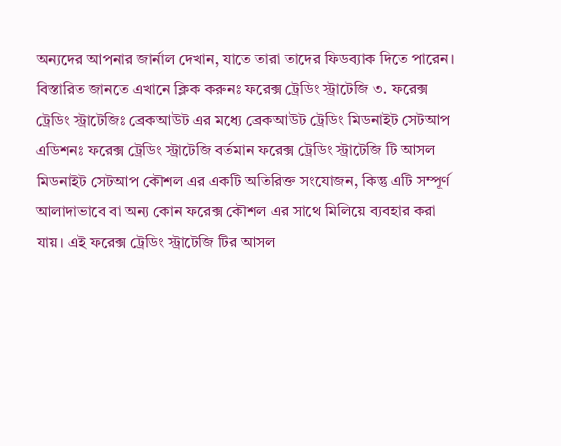অন্যদের আপনার জার্নাল দেখান, যাতে তারা তাদের ফিডব্যাক দিতে পারেন। বিস্তারিত জানতে এখানে ক্লিক করুনঃ ফরেক্স ট্রেডিং স্ট্রাটেজি ৩. ফরেক্স ট্রেডিং স্ট্রাটেজিঃ ব্রেকআউট এর মধ্যে ব্রেকআউট ট্রেডিং মিডনাইট সেটআপ এডিশনঃ ফরেক্স ট্রেডিং স্ট্রাটেজি বর্তমান ফরেক্স ট্রেডিং স্ট্রাটেজি টি আসল মিডনাইট সেটআপ কৌশল এর একটি অতিরিক্ত সংযোজন, কিন্তু এটি সম্পূর্ণ আলাদাভাবে বা অন্য কোন ফরেক্স কৌশল এর সাথে মিলিয়ে ব্যবহার করা যায়। এই ফরেক্স ট্রেডিং স্ট্রাটেজি টির আসল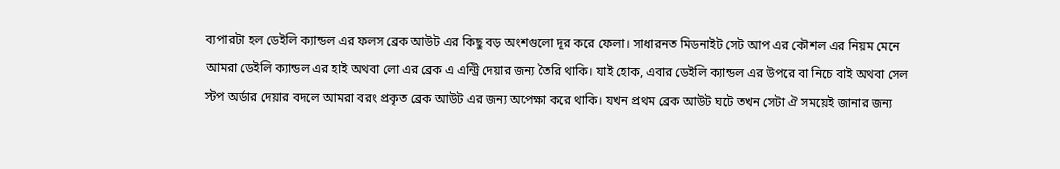ব্যপারটা হল ডেইলি ক্যান্ডল এর ফলস ব্রেক আউট এর কিছু বড় অংশগুলো দূর করে ফেলা। সাধারনত মিডনাইট সেট আপ এর কৌশল এর নিয়ম মেনে আমরা ডেইলি ক্যান্ডল এর হাই অথবা লো এর ব্রেক এ এন্ট্রি দেয়ার জন্য তৈরি থাকি। যাই হোক, এবার ডেইলি ক্যান্ডল এর উপরে বা নিচে বাই অথবা সেল স্টপ অর্ডার দেয়ার বদলে আমরা বরং প্রকৃত ব্রেক আউট এর জন্য অপেক্ষা করে থাকি। যখন প্রথম ব্রেক আউট ঘটে তখন সেটা ঐ সময়েই জানার জন্য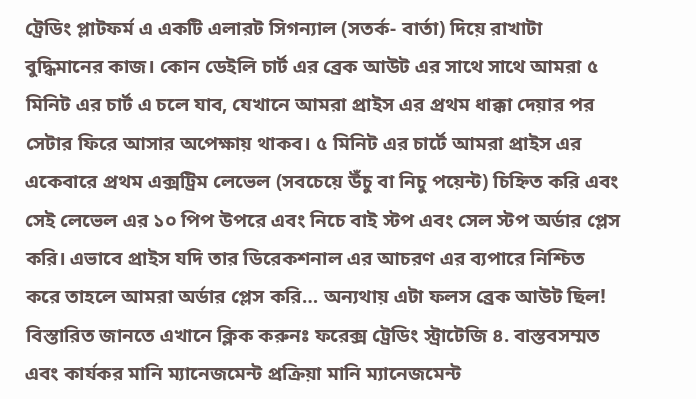ট্রেডিং প্লাটফর্ম এ একটি এলারট সিগন্যাল (সতর্ক- বার্তা) দিয়ে রাখাটা বুদ্ধিমানের কাজ। কোন ডেইলি চার্ট এর ব্রেক আউট এর সাথে সাথে আমরা ৫ মিনিট এর চার্ট এ চলে যাব, যেখানে আমরা প্রাইস এর প্রথম ধাক্কা দেয়ার পর সেটার ফিরে আসার অপেক্ষায় থাকব। ৫ মিনিট এর চার্টে আমরা প্রাইস এর একেবারে প্রথম এক্সট্রিম লেভেল (সবচেয়ে উঁচু বা নিচু পয়েন্ট) চিহ্নিত করি এবং সেই লেভেল এর ১০ পিপ উপরে এবং নিচে বাই স্টপ এবং সেল স্টপ অর্ডার প্লেস করি। এভাবে প্রাইস যদি তার ডিরেকশনাল এর আচরণ এর ব্যপারে নিশ্চিত করে তাহলে আমরা অর্ডার প্লেস করি… অন্যথায় এটা ফলস ব্রেক আউট ছিল! বিস্তারিত জানতে এখানে ক্লিক করুনঃ ফরেক্স ট্রেডিং স্ট্রাটেজি ৪. বাস্তবসম্মত এবং কার্যকর মানি ম্যানেজমেন্ট প্রক্রিয়া মানি ম্যানেজমেন্ট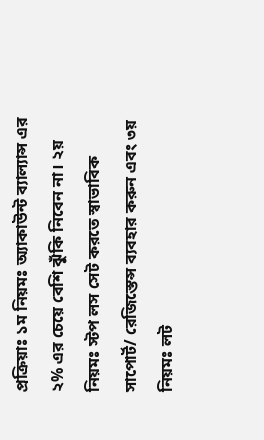প্রক্রিয়াঃ ১ম নিয়মঃ অ্যাকাউন্ট ব্যাল্যান্স এর ২% এর চেয়ে বেশি ঝুঁকি নিবেন না। ২য় নিয়মঃ স্টপ লস সেট করতে স্বাভাবিক সাপোর্ট/ রেজিস্তেন্স ব্যবহার করুন এবং ৩য় নিয়মঃ লট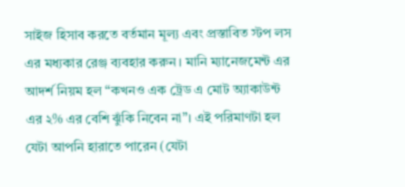সাইজ হিসাব করতে বর্তমান মূল্য এবং প্রস্তাবিত স্টপ লস এর মধ্যকার রেঞ্জ ব্যবহার করুন। মানি ম্যানেজমেন্ট এর আদর্শ নিয়ম হল “কখনও এক ট্রেড এ মোট অ্যাকাউন্ট এর ২% এর বেশি ঝুঁকি নিবেন না”। এই পরিমাণটা হল যেটা আপনি হারাতে পারেন (যেটা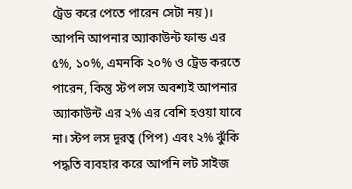ট্রেড করে পেতে পারেন সেটা নয়)। আপনি আপনার অ্যাকাউন্ট ফান্ড এর ৫%, ১০%, এমনকি ২০% ও ট্রেড করতে পারেন, কিন্তু স্টপ লস অবশ্যই আপনার অ্যাকাউন্ট এর ২% এর বেশি হওয়া যাবে না। স্টপ লস দূরত্ব (পিপ) এবং ২% ঝুঁকি পদ্ধতি ব্যবহার করে আপনি লট সাইজ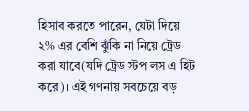হিসাব করতে পারেন, যেটা দিয়ে ২% এর বেশি ঝুঁকি না নিয়ে ট্রেড করা যাবে(যদি ট্রেড স্টপ লস এ হিট করে)। এই গণনায় সবচেয়ে বড়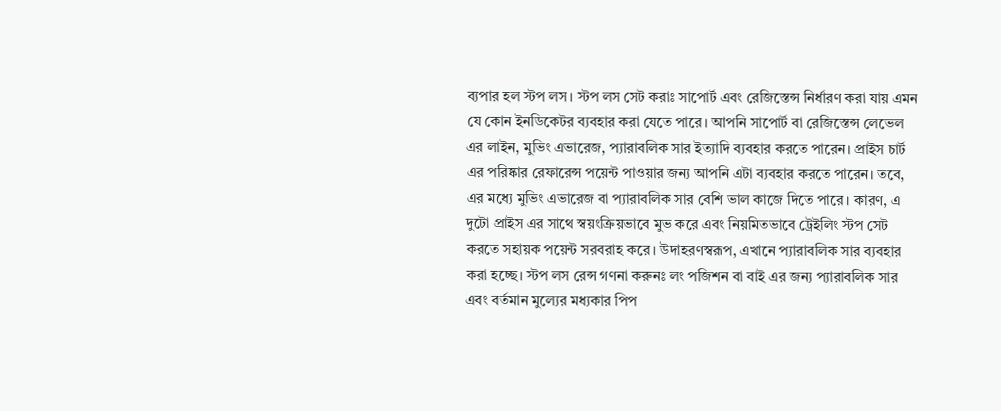ব্যপার হল স্টপ লস। স্টপ লস সেট করাঃ সাপোর্ট এবং রেজিস্তেন্স নির্ধারণ করা যায় এমন যে কোন ইনডিকেটর ব্যবহার করা যেতে পারে। আপনি সাপোর্ট বা রেজিস্তেন্স লেভেল এর লাইন, মুভিং এভারেজ, প্যারাবলিক সার ইত্যাদি ব্যবহার করতে পারেন। প্রাইস চার্ট এর পরিষ্কার রেফারেন্স পয়েন্ট পাওয়ার জন্য আপনি এটা ব্যবহার করতে পারেন। তবে, এর মধ্যে মুভিং এভারেজ বা প্যারাবলিক সার বেশি ভাল কাজে দিতে পারে। কারণ, এ দুটো প্রাইস এর সাথে স্বয়ংক্রিয়ভাবে মুভ করে এবং নিয়মিতভাবে ট্রেইলিং স্টপ সেট করতে সহায়ক পয়েন্ট সরবরাহ করে। উদাহরণস্বরূপ, এখানে প্যারাবলিক সার ব্যবহার করা হচ্ছে। স্টপ লস রেন্স গণনা করুনঃ লং পজিশন বা বাই এর জন্য প্যারাবলিক সার এবং বর্তমান মুল্যের মধ্যকার পিপ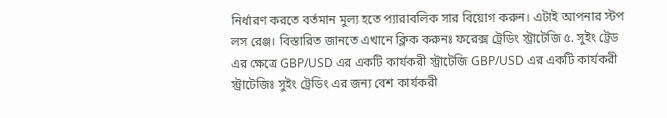নির্ধারণ করতে বর্তমান মুল্য হতে প্যারাবলিক সার বিয়োগ করুন। এটাই আপনার স্টপ লস রেঞ্জ। বিস্তারিত জানতে এখানে ক্লিক করুনঃ ফরেক্স ট্রেডিং স্ট্রাটেজি ৫. সুইং ট্রেড এর ক্ষেত্রে GBP/USD এর একটি কার্যকরী স্ট্রাটেজি GBP/USD এর একটি কার্যকরী স্ট্রাটেজিঃ সুইং ট্রেডিং এর জন্য বেশ কার্যকরী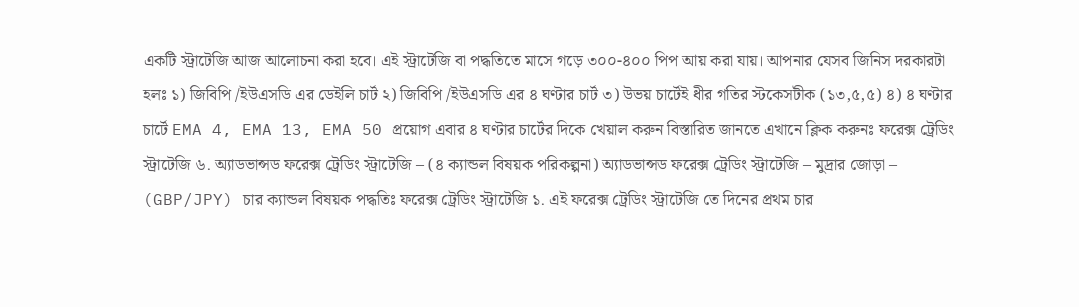একটি স্ট্রাটেজি আজ আলোচনা করা হবে। এই স্ট্রাটেজি বা পদ্ধতিতে মাসে গড়ে ৩০০-৪০০ পিপ আয় করা যায়। আপনার যেসব জিনিস দরকারটা হলঃ ১) জিবিপি /ইউএসডি এর ডেইলি চার্ট ২) জিবিপি /ইউএসডি এর ৪ ঘণ্টার চার্ট ৩) উভয় চার্টেই ধীর গতির স্টকেসটীক (১৩,৫,৫) ৪) ৪ ঘণ্টার চার্টে EMA 4, EMA 13, EMA 50 প্রয়োগ এবার ৪ ঘণ্টার চার্টের দিকে খেয়াল করুন বিস্তারিত জানতে এখানে ক্লিক করুনঃ ফরেক্স ট্রেডিং স্ট্রাটেজি ৬. অ্যাডভান্সড ফরেক্স ট্রেডিং স্ট্রাটেজি – (৪ ক্যান্ডল বিষয়ক পরিকল্পনা) অ্যাডভান্সড ফরেক্স ট্রেডিং স্ট্রাটেজি – মুদ্রার জোড়া – (GBP/JPY) চার ক্যান্ডল বিষয়ক পদ্ধতিঃ ফরেক্স ট্রেডিং স্ট্রাটেজি ১. এই ফরেক্স ট্রেডিং স্ট্রাটেজি তে দিনের প্রথম চার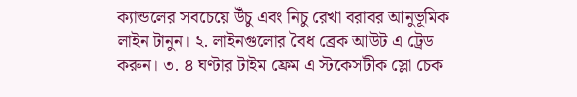ক্যান্ডলের সবচেয়ে উঁচু এবং নিচু রেখা বরাবর আনুভূমিক লাইন টানুন। ২. লাইনগুলোর বৈধ ব্রেক আউট এ ট্রেড করুন। ৩. ৪ ঘণ্টার টাইম ফ্রেম এ স্টকেসটীক স্লো চেক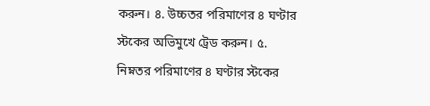করুন। ৪. উচ্চতর পরিমাণের ৪ ঘণ্টার স্টকের অভিমুখে ট্রেড করুন। ৫. নিম্নতর পরিমাণের ৪ ঘণ্টার স্টকের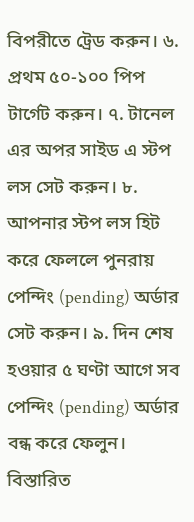বিপরীতে ট্রেড করুন। ৬. প্রথম ৫০-১০০ পিপ টার্গেট করুন। ৭. টানেল এর অপর সাইড এ স্টপ লস সেট করুন। ৮. আপনার স্টপ লস হিট করে ফেললে পুনরায় পেন্দিং (pending) অর্ডার সেট করুন। ৯. দিন শেষ হওয়ার ৫ ঘণ্টা আগে সব পেন্দিং (pending) অর্ডার বন্ধ করে ফেলুন। বিস্তারিত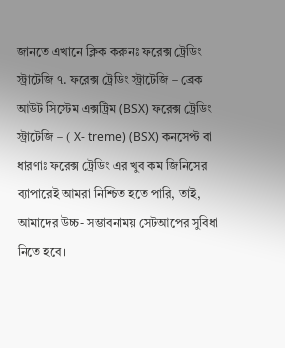জানতে এখানে ক্লিক করুনঃ ফরেক্স ট্রেডিং স্ট্রাটেজি ৭. ফরেক্স ট্রেডিং স্ট্রাটেজি – ব্রেক আউট সিস্টেম এক্সট্রিম (BSX) ফরেক্স ট্রেডিং স্ট্রাটেজি – ( X- treme) (BSX) কনসেপ্ট বা ধারণাঃ ফরেক্স ট্রেডিং এর খুব কম জিনিসের ব্যাপারেই আমরা নিশ্চিত হতে পারি, তাই, আমাদের উচ্চ- সম্ভাবনাময় সেটআপের সুবিধা নিতে হবে।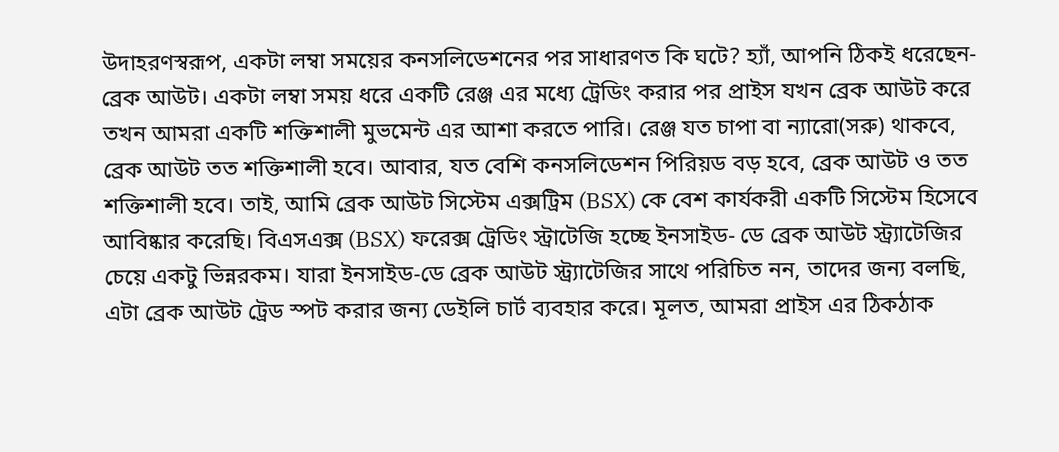উদাহরণস্বরূপ, একটা লম্বা সময়ের কনসলিডেশনের পর সাধারণত কি ঘটে? হ্যাঁ, আপনি ঠিকই ধরেছেন- ব্রেক আউট। একটা লম্বা সময় ধরে একটি রেঞ্জ এর মধ্যে ট্রেডিং করার পর প্রাইস যখন ব্রেক আউট করে তখন আমরা একটি শক্তিশালী মুভমেন্ট এর আশা করতে পারি। রেঞ্জ যত চাপা বা ন্যারো(সরু) থাকবে, ব্রেক আউট তত শক্তিশালী হবে। আবার, যত বেশি কনসলিডেশন পিরিয়ড বড় হবে, ব্রেক আউট ও তত শক্তিশালী হবে। তাই, আমি ব্রেক আউট সিস্টেম এক্সট্রিম (BSX) কে বেশ কার্যকরী একটি সিস্টেম হিসেবে আবিষ্কার করেছি। বিএসএক্স (BSX) ফরেক্স ট্রেডিং স্ট্রাটেজি হচ্ছে ইনসাইড- ডে ব্রেক আউট স্ট্র্যাটেজির চেয়ে একটু ভিন্নরকম। যারা ইনসাইড-ডে ব্রেক আউট স্ট্র্যাটেজির সাথে পরিচিত নন, তাদের জন্য বলছি, এটা ব্রেক আউট ট্রেড স্পট করার জন্য ডেইলি চার্ট ব্যবহার করে। মূলত, আমরা প্রাইস এর ঠিকঠাক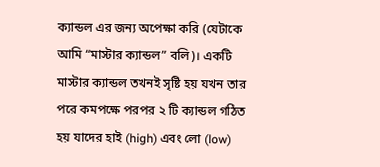ক্যান্ডল এর জন্য অপেক্ষা করি (যেটাকে আমি “মাস্টার ক্যান্ডল” বলি)। একটি মাস্টার ক্যান্ডল তখনই সৃষ্টি হয় যখন তার পরে কমপক্ষে পরপর ২ টি ক্যান্ডল গঠিত হয় যাদের হাই (high) এবং লো (low)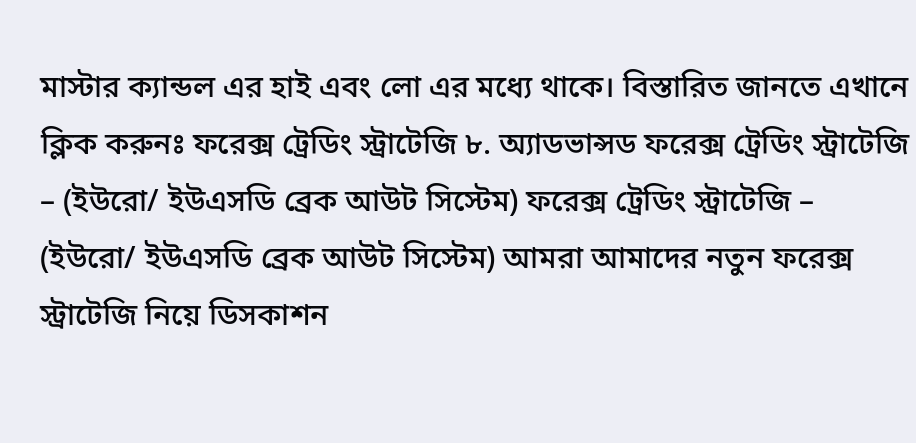মাস্টার ক্যান্ডল এর হাই এবং লো এর মধ্যে থাকে। বিস্তারিত জানতে এখানে ক্লিক করুনঃ ফরেক্স ট্রেডিং স্ট্রাটেজি ৮. অ্যাডভান্সড ফরেক্স ট্রেডিং স্ট্রাটেজি – (ইউরো/ ইউএসডি ব্রেক আউট সিস্টেম) ফরেক্স ট্রেডিং স্ট্রাটেজি – (ইউরো/ ইউএসডি ব্রেক আউট সিস্টেম) আমরা আমাদের নতুন ফরেক্স স্ট্রাটেজি নিয়ে ডিসকাশন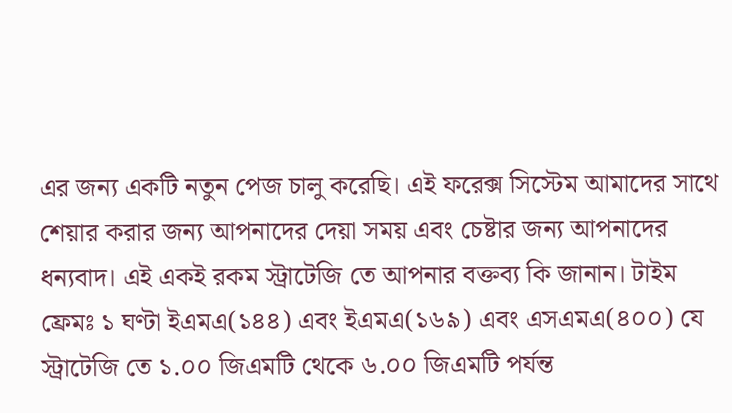এর জন্য একটি নতুন পেজ চালু করেছি। এই ফরেক্স সিস্টেম আমাদের সাথে শেয়ার করার জন্য আপনাদের দেয়া সময় এবং চেষ্টার জন্য আপনাদের ধন্যবাদ। এই একই রকম স্ট্রাটেজি তে আপনার বক্তব্য কি জানান। টাইম ফ্রেমঃ ১ ঘণ্টা ইএমএ(১৪৪) এবং ইএমএ(১৬৯) এবং এসএমএ(৪০০) যে স্ট্রাটেজি তে ১.০০ জিএমটি থেকে ৬.০০ জিএমটি পর্যন্ত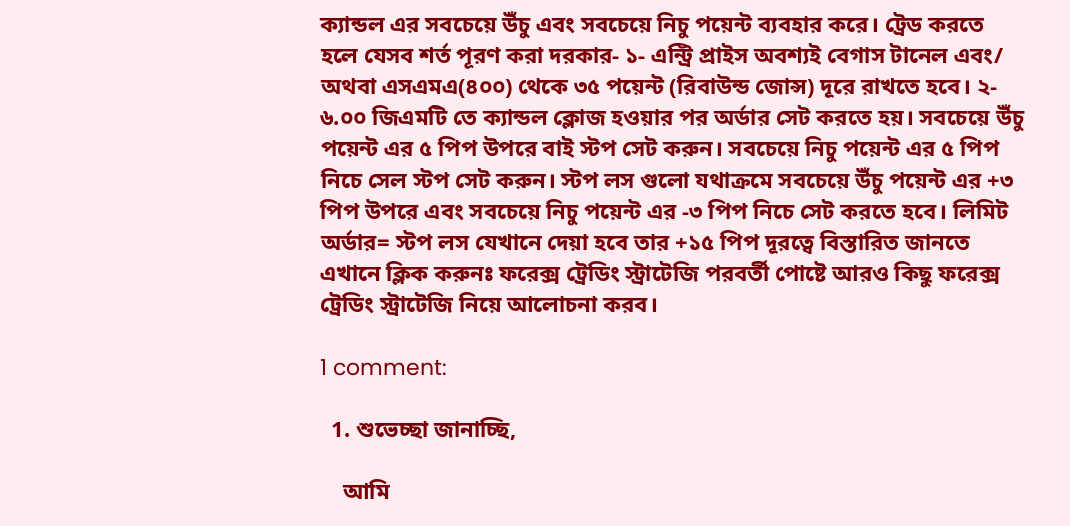ক্যান্ডল এর সবচেয়ে উঁচু এবং সবচেয়ে নিচু পয়েন্ট ব্যবহার করে। ট্রেড করতে হলে যেসব শর্ত পূরণ করা দরকার- ১- এন্ট্রি প্রাইস অবশ্যই বেগাস টানেল এবং/ অথবা এসএমএ(৪০০) থেকে ৩৫ পয়েন্ট (রিবাউন্ড জোন্স) দূরে রাখতে হবে। ২- ৬.০০ জিএমটি তে ক্যান্ডল ক্লোজ হওয়ার পর অর্ডার সেট করতে হয়। সবচেয়ে উঁচু পয়েন্ট এর ৫ পিপ উপরে বাই স্টপ সেট করুন। সবচেয়ে নিচু পয়েন্ট এর ৫ পিপ নিচে সেল স্টপ সেট করুন। স্টপ লস গুলো যথাক্রমে সবচেয়ে উঁচু পয়েন্ট এর +৩ পিপ উপরে এবং সবচেয়ে নিচু পয়েন্ট এর -৩ পিপ নিচে সেট করতে হবে। লিমিট অর্ডার= স্টপ লস যেখানে দেয়া হবে তার +১৫ পিপ দূরত্বে বিস্তারিত জানতে এখানে ক্লিক করুনঃ ফরেক্স ট্রেডিং স্ট্রাটেজি পরবর্তী পোষ্টে আরও কিছু ফরেক্স ট্রেডিং স্ট্রাটেজি নিয়ে আলোচনা করব।

1 comment:

  1. শুভেচ্ছা জানাচ্ছি,

    আমি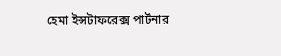হেমা ইন্সটাফরেক্স পার্টনার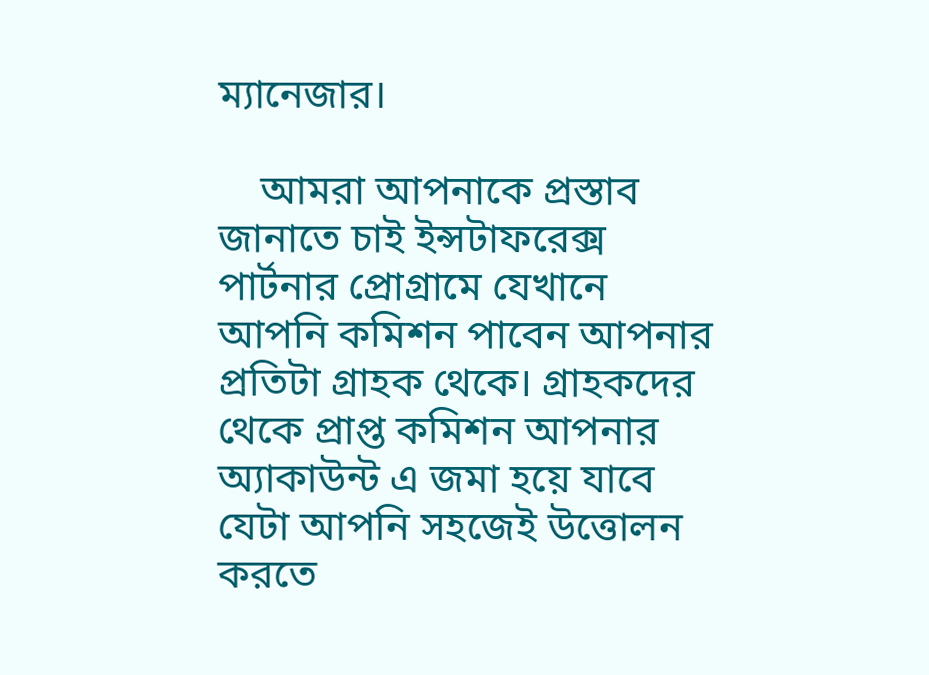ম্যানেজার।

    আমরা আপনাকে প্রস্তাব জানাতে চাই ইন্সটাফরেক্স পার্টনার প্রোগ্রামে যেখানে আপনি কমিশন পাবেন আপনার প্রতিটা গ্রাহক থেকে। গ্রাহকদের থেকে প্রাপ্ত কমিশন আপনার অ্যাকাউন্ট এ জমা হয়ে যাবে যেটা আপনি সহজেই উত্তোলন করতে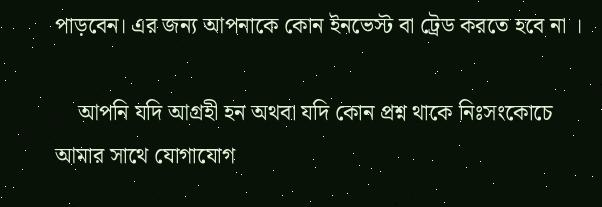পাড়বেন। এর জন্য আপনাকে কোন ইনভেস্ট বা ট্রেড করতে হবে না ।

    আপনি যদি আগ্রহী হন অথবা যদি কোন প্রশ্ন থাকে নিঃসংকোচে আমার সাথে যোগাযোগ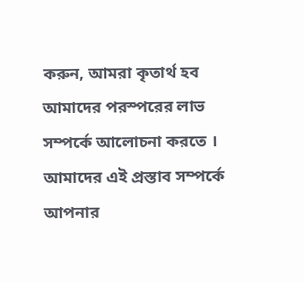করুন, আমরা কৃতার্থ হব আমাদের পরস্পরের লাভ সম্পর্কে আলোচনা করতে । আমাদের এই প্রস্তাব সম্পর্কে আপনার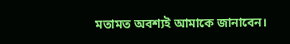মতামত অবশ্যই আমাকে জানাবেন।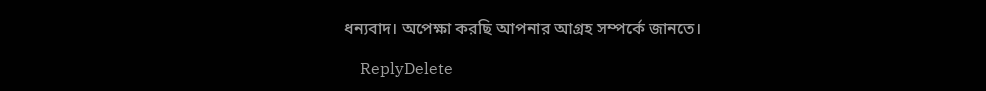ধন্যবাদ। অপেক্ষা করছি আপনার আগ্রহ সম্পর্কে জানতে।

    ReplyDelete